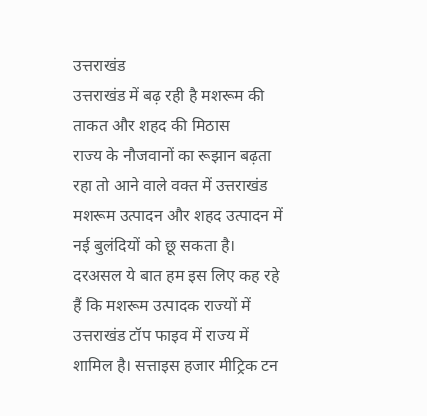उत्तराखंड
उत्तराखंड में बढ़ रही है मशरूम की ताकत और शहद की मिठास
राज्य के नौजवानों का रूझान बढ़ता रहा तो आने वाले वक्त में उत्तराखंड मशरूम उत्पादन और शहद उत्पादन में नई बुलंदियों को छू सकता है। दरअसल ये बात हम इस लिए कह रहे हैं कि मशरूम उत्पादक राज्यों में उत्तराखंड टॉप फाइव में राज्य में शामिल है। सत्ताइस हजार मीट्रिक टन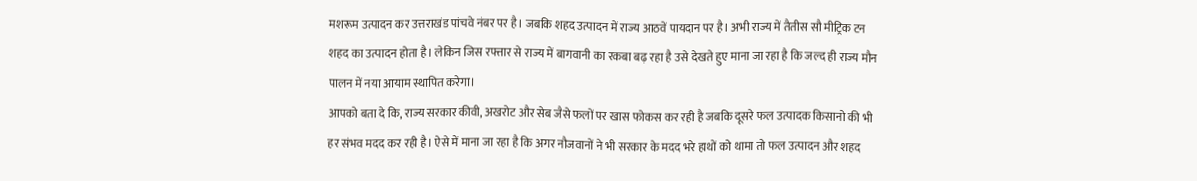मशरूम उत्पादन कर उत्तराखंड पांचवे नंबर पर है। जबकि शहद उत्पादन में राज्य आठवें पायदान पर है। अभी राज्य में तैतीस सौ मीट्रिक टन शहद का उत्पादन होता है। लेकिन जिस रफ्तार से राज्य में बागवानी का रकबा बढ़ रहा है उसे देखते हुए माना जा रहा है कि जल्द ही राज्य मौन पालन में नया आयाम स्थापित करेगा।
आपको बता दे कि, राज्य सरकार कीवी, अखरोट और सेब जैसे फलों पर खास फोकस कर रही है जबकि दूसरे फल उत्पादक किसानो की भी हर संभव मदद कर रही है। ऐसे में माना जा रहा है कि अगर नौजवानों ने भी सरकार के मदद भरे हाथों को थामा तो फल उत्पादन और शहद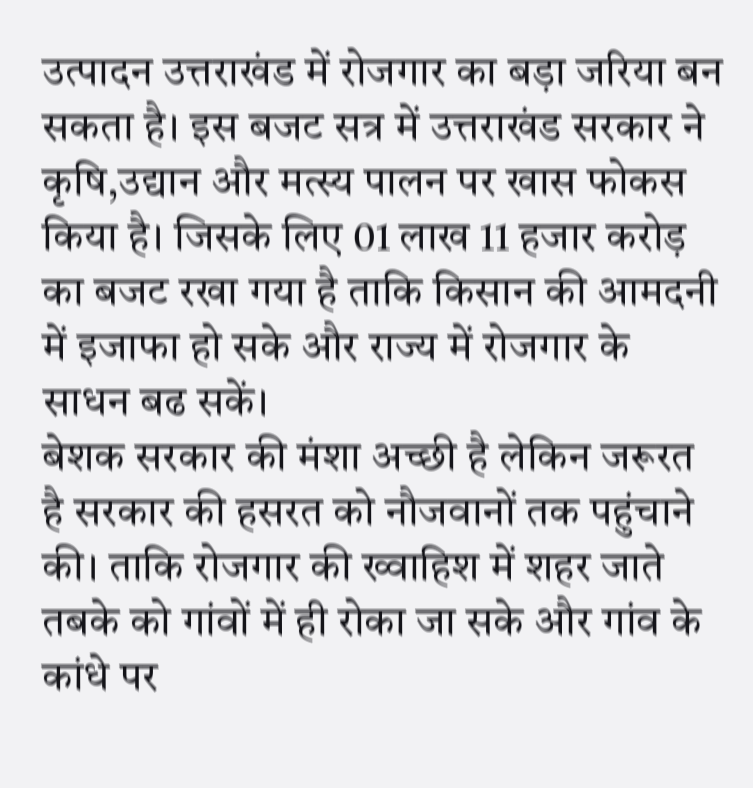उत्पादन उत्तराखंड में रोजगार का बड़ा जरिया बन सकता है। इस बजट सत्र में उत्तराखंड सरकार ने कृषि,उद्यान और मत्स्य पालन पर खास फोकस किया है। जिसके लिए 01 लाख 11 हजार करोड़ का बजट रखा गया है ताकि किसान की आमदनी में इजाफा हो सके और राज्य में रोजगार के साधन बढ सकें।
बेशक सरकार की मंशा अच्छी है लेकिन जरूरत है सरकार की हसरत को नौजवानों तक पहुंचाने की। ताकि रोजगार की ख्वाहिश में शहर जाते तबके को गांवों में ही रोका जा सके और गांव के कांधे पर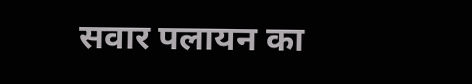सवार पलायन का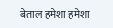बेताल हमेशा हमेशा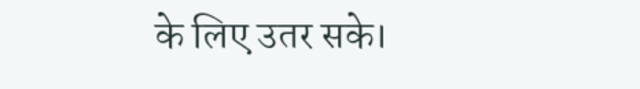के लिए उतर सके।